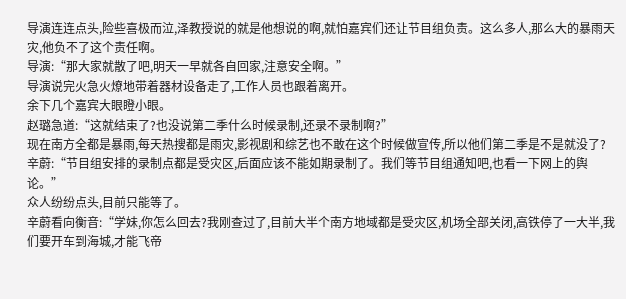导演连连点头,险些喜极而泣,泽教授说的就是他想说的啊,就怕嘉宾们还让节目组负责。这么多人,那么大的暴雨天灾,他负不了这个责任啊。
导演:“那大家就散了吧,明天一早就各自回家,注意安全啊。”
导演说完火急火燎地带着器材设备走了,工作人员也跟着离开。
余下几个嘉宾大眼瞪小眼。
赵璐急道:“这就结束了?也没说第二季什么时候录制,还录不录制啊?”
现在南方全都是暴雨,每天热搜都是雨灾,影视剧和综艺也不敢在这个时候做宣传,所以他们第二季是不是就没了?
辛蔚:“节目组安排的录制点都是受灾区,后面应该不能如期录制了。我们等节目组通知吧,也看一下网上的舆论。”
众人纷纷点头,目前只能等了。
辛蔚看向衡音:“学妹,你怎么回去?我刚查过了,目前大半个南方地域都是受灾区,机场全部关闭,高铁停了一大半,我们要开车到海城,才能飞帝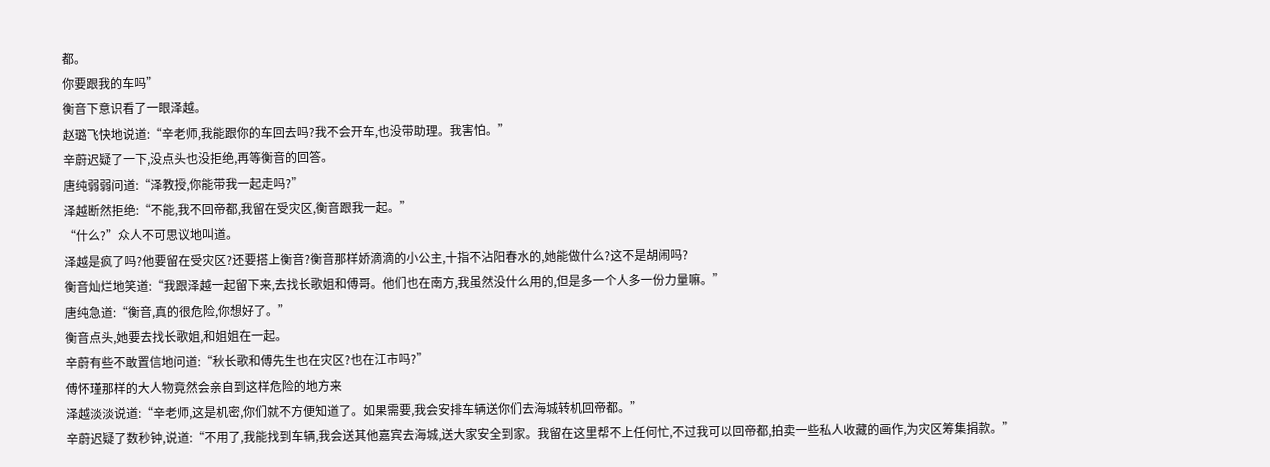都。
你要跟我的车吗”
衡音下意识看了一眼泽越。
赵璐飞快地说道:“辛老师,我能跟你的车回去吗?我不会开车,也没带助理。我害怕。”
辛蔚迟疑了一下,没点头也没拒绝,再等衡音的回答。
唐纯弱弱问道:“泽教授,你能带我一起走吗?”
泽越断然拒绝:“不能,我不回帝都,我留在受灾区,衡音跟我一起。”
“什么?”众人不可思议地叫道。
泽越是疯了吗?他要留在受灾区?还要搭上衡音?衡音那样娇滴滴的小公主,十指不沾阳春水的,她能做什么?这不是胡闹吗?
衡音灿烂地笑道:“我跟泽越一起留下来,去找长歌姐和傅哥。他们也在南方,我虽然没什么用的,但是多一个人多一份力量嘛。”
唐纯急道:“衡音,真的很危险,你想好了。”
衡音点头,她要去找长歌姐,和姐姐在一起。
辛蔚有些不敢置信地问道:“秋长歌和傅先生也在灾区?也在江市吗?”
傅怀瑾那样的大人物竟然会亲自到这样危险的地方来
泽越淡淡说道:“辛老师,这是机密,你们就不方便知道了。如果需要,我会安排车辆送你们去海城转机回帝都。”
辛蔚迟疑了数秒钟,说道:“不用了,我能找到车辆,我会送其他嘉宾去海城,送大家安全到家。我留在这里帮不上任何忙,不过我可以回帝都,拍卖一些私人收藏的画作,为灾区筹集捐款。”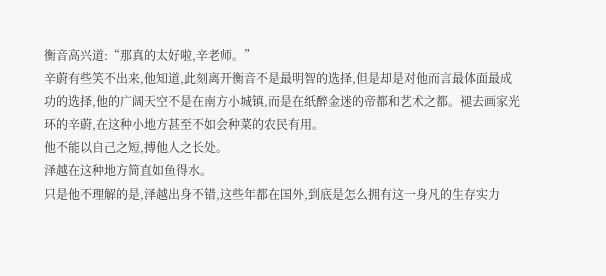衡音高兴道:“那真的太好啦,辛老师。”
辛蔚有些笑不出来,他知道,此刻离开衡音不是最明智的选择,但是却是对他而言最体面最成功的选择,他的广阔天空不是在南方小城镇,而是在纸醉金迷的帝都和艺术之都。褪去画家光环的辛蔚,在这种小地方甚至不如会种菜的农民有用。
他不能以自己之短,搏他人之长处。
泽越在这种地方简直如鱼得水。
只是他不理解的是,泽越出身不错,这些年都在国外,到底是怎么拥有这一身凡的生存实力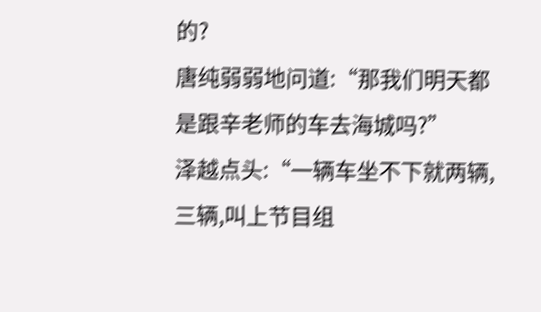的?
唐纯弱弱地问道:“那我们明天都是跟辛老师的车去海城吗?”
泽越点头:“一辆车坐不下就两辆,三辆,叫上节目组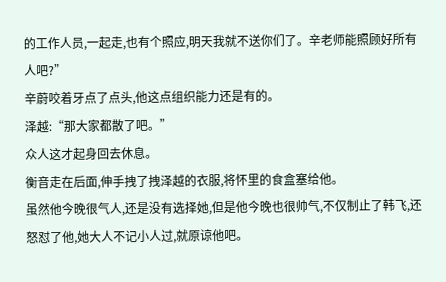的工作人员,一起走,也有个照应,明天我就不送你们了。辛老师能照顾好所有人吧?”
辛蔚咬着牙点了点头,他这点组织能力还是有的。
泽越:“那大家都散了吧。”
众人这才起身回去休息。
衡音走在后面,伸手拽了拽泽越的衣服,将怀里的食盒塞给他。
虽然他今晚很气人,还是没有选择她,但是他今晚也很帅气,不仅制止了韩飞,还怒怼了他,她大人不记小人过,就原谅他吧。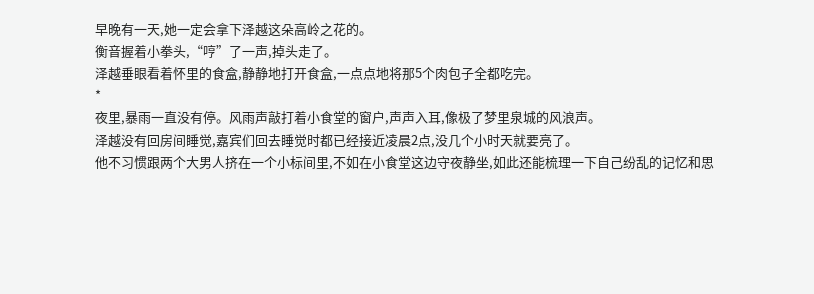早晚有一天,她一定会拿下泽越这朵高岭之花的。
衡音握着小拳头,“哼”了一声,掉头走了。
泽越垂眼看着怀里的食盒,静静地打开食盒,一点点地将那5个肉包子全都吃完。
*
夜里,暴雨一直没有停。风雨声敲打着小食堂的窗户,声声入耳,像极了梦里泉城的风浪声。
泽越没有回房间睡觉,嘉宾们回去睡觉时都已经接近凌晨2点,没几个小时天就要亮了。
他不习惯跟两个大男人挤在一个小标间里,不如在小食堂这边守夜静坐,如此还能梳理一下自己纷乱的记忆和思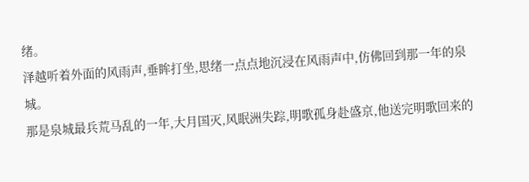绪。
泽越听着外面的风雨声,垂眸打坐,思绪一点点地沉浸在风雨声中,仿佛回到那一年的泉城。
那是泉城最兵荒马乱的一年,大月国灭,风眠洲失踪,明歌孤身赴盛京,他送完明歌回来的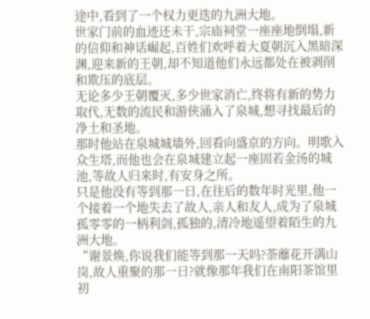途中,看到了一个权力更迭的九洲大地。
世家门前的血迹还未干,宗庙祠堂一座座地倒塌,新的信仰和神话崛起,百姓们欢呼着大夏朝沉入黑暗深渊,迎来新的王朝,却不知道他们永远都处在被剥削和欺压的底层。
无论多少王朝覆灭,多少世家消亡,终将有新的势力取代,无数的流民和游侠涌入了泉城,想寻找最后的净土和圣地。
那时他站在泉城城墙外,回看向盛京的方向。明歌入众生塔,而他也会在泉城建立起一座固若金汤的城池,等故人归来时,有安身之所。
只是他没有等到那一日,在往后的数年时光里,他一个接着一个地失去了故人,亲人和友人,成为了泉城孤零零的一柄利剑,孤独的,清冷地遥望着陌生的九洲大地。
“谢景焕,你说我们能等到那一天吗?荼蘼花开满山岗,故人重聚的那一日?就像那年我们在南阳茶馆里初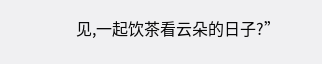见,一起饮茶看云朵的日子?”